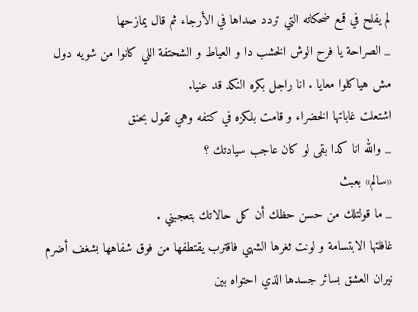لم يفلح في قمع ضحكاته التي تردد صداها في الأرجاء ثم قال يمازحها
_ الصراحة يا فرح الوش الخشب دا و العياط و الشحتفة اللي كانوا من شويه دول مش هياكلوا معايا . انا راجل بكره النكد قد عنيا.
اشتعلت غاباتها الخضراء و قامت بلكزه في كتفه وهي تقول بحنق
_ والله انا كدا بقى لو كان عاجب سيادتك ؟
«سالم» بعبث
_ ما قولتلك من حسن حظك أن كل حالاتك بتعجبني .
غافلتها الابتسامة و لونت ثغرها الشهي فاقترب يقتطفها من فوق شفاهها بشغف أضرم نيران العشق بسائر جسدها الذي احتواه بين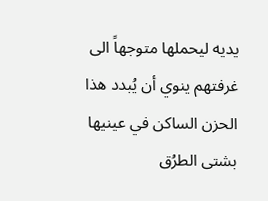يديه ليحملها متوجهاً الى غرفتهم ينوي أن يُبدد هذا الحزن الساكن في عينيها بشتى الطرُق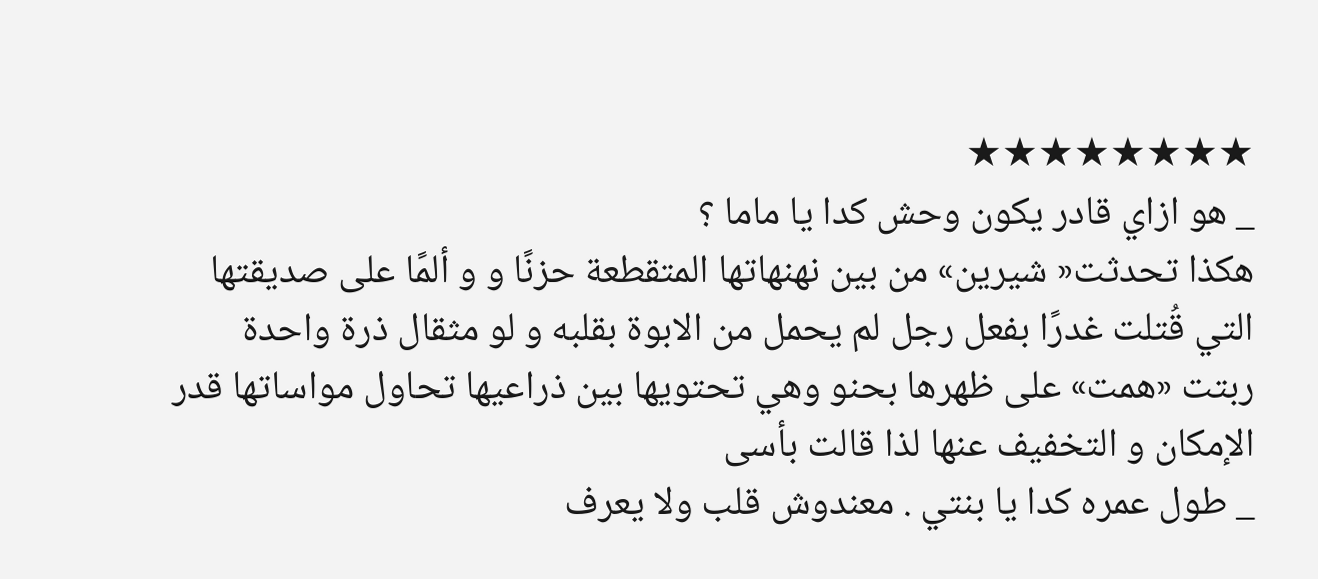★★★★★★★★
_ هو ازاي قادر يكون وحش كدا يا ماما ؟
هكذا تحدثت« شيرين» من بين نهنهاتها المتقطعة حزنًا و و ألمًا على صديقتها التي قُتلت غدرًا بفعل رجل لم يحمل من الابوة بقلبه و لو مثقال ذرة واحدة
ربتت «همت» على ظهرها بحنو وهي تحتويها بين ذراعيها تحاول مواساتها قدر الإمكان و التخفيف عنها لذا قالت بأسى
_ طول عمره كدا يا بنتي . معندوش قلب ولا يعرف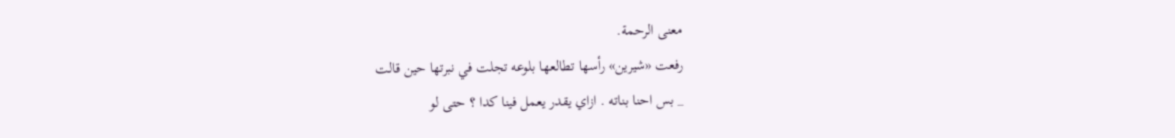معنى الرحمة.
رفعت «شيرين» رأسها تطالعها بلوعه تجلت في نبرتها حين قالت
_ بس احنا بناته . ازاي يقدر يعمل فينا كدا ؟ حتى لو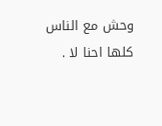وحش مع الناس كلها احنا لا .